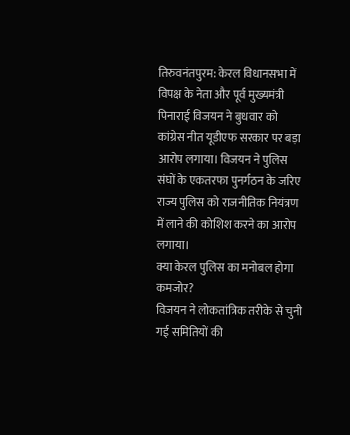तिरुवनंतपुरम: केरल विधानसभा में विपक्ष के नेता और पूर्व मुख्यमंत्री पिनाराई विजयन ने बुधवार को कांग्रेस नीत यूडीएफ सरकार पर बड़ा आरोप लगाया। विजयन ने पुलिस संघों के एकतरफा पुनर्गठन के जरिए राज्य पुलिस को राजनीतिक नियंत्रण में लाने की कोशिश करने का आरोप लगाया।
क्या केरल पुलिस का मनोबल होगा कमजोर?
विजयन ने लोकतांत्रिक तरीके से चुनी गई समितियों की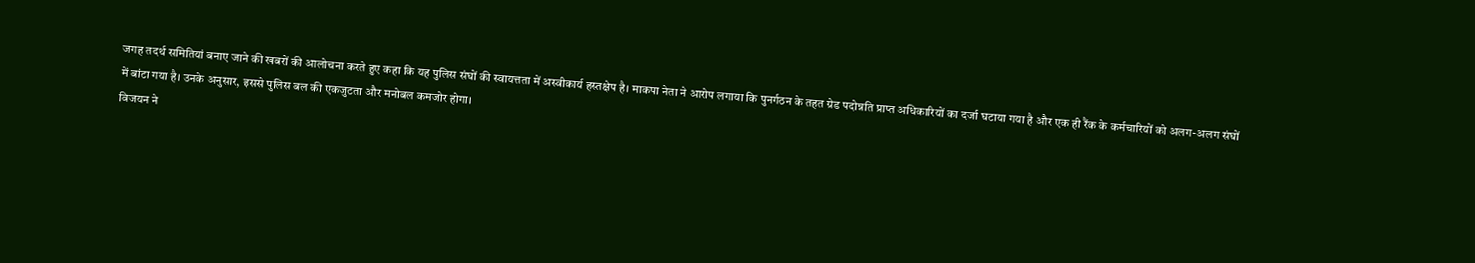जगह तदर्थ समितियां बनाए जाने की खबरों की आलोचना करते हुए कहा कि यह पुलिस संघों की स्वायत्तता में अस्वीकार्य हस्तक्षेप है। माकपा नेता ने आरोप लगाया कि पुनर्गठन के तहत ग्रेड पदोन्नति प्राप्त अधिकारियों का दर्जा घटाया गया है और एक ही रैंक के कर्मचारियों को अलग-अलग संघों में बांटा गया है। उनके अनुसार, इससे पुलिस बल की एकजुटता और मनोबल कमजोर होगा।
विजयन ने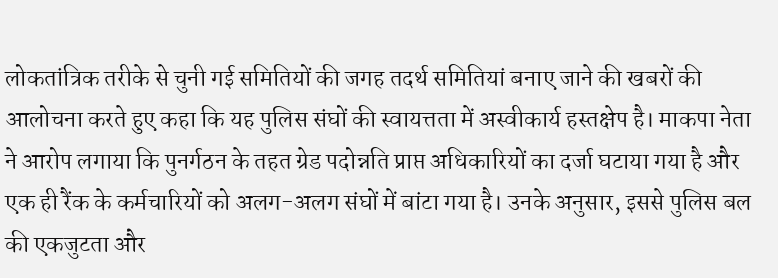लोकतांत्रिक तरीके से चुनी गई समितियों की जगह तदर्थ समितियां बनाए जाने की खबरों की आलोचना करते हुए कहा कि यह पुलिस संघों की स्वायत्तता में अस्वीकार्य हस्तक्षेप है। माकपा नेता ने आरोप लगाया कि पुनर्गठन के तहत ग्रेड पदोन्नति प्राप्त अधिकारियों का दर्जा घटाया गया है और एक ही रैंक के कर्मचारियों को अलग-अलग संघों में बांटा गया है। उनके अनुसार, इससे पुलिस बल की एकजुटता और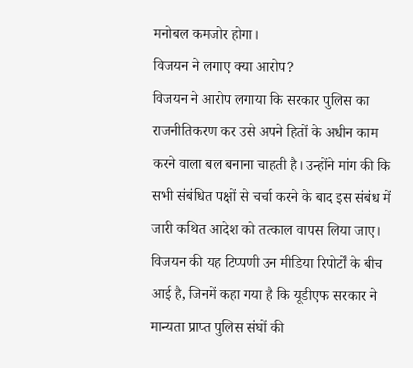मनोबल कमजोर होगा।
विजयन ने लगाए क्या आरोप?
विजयन ने आरोप लगाया कि सरकार पुलिस का राजनीतिकरण कर उसे अपने हितों के अधीन काम करने वाला बल बनाना चाहती है। उन्होंने मांग की कि सभी संबंधित पक्षों से चर्चा करने के बाद इस संबंध में जारी कथित आदेश को तत्काल वापस लिया जाए। विजयन की यह टिप्पणी उन मीडिया रिपोर्टों के बीच आई है, जिनमें कहा गया है कि यूडीएफ सरकार ने मान्यता प्राप्त पुलिस संघों की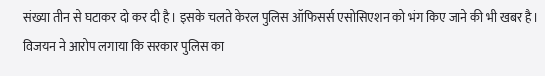संख्या तीन से घटाकर दो कर दी है। इसके चलते केरल पुलिस ऑफिसर्स एसोसिएशन को भंग किए जाने की भी खबर है।
विजयन ने आरोप लगाया कि सरकार पुलिस का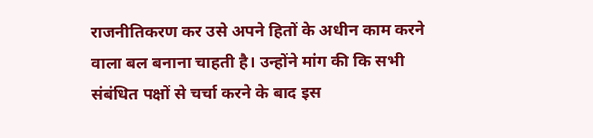राजनीतिकरण कर उसे अपने हितों के अधीन काम करने वाला बल बनाना चाहती है। उन्होंने मांग की कि सभी संबंधित पक्षों से चर्चा करने के बाद इस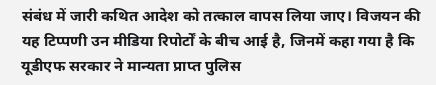संबंध में जारी कथित आदेश को तत्काल वापस लिया जाए। विजयन की यह टिप्पणी उन मीडिया रिपोर्टों के बीच आई है, जिनमें कहा गया है कि यूडीएफ सरकार ने मान्यता प्राप्त पुलिस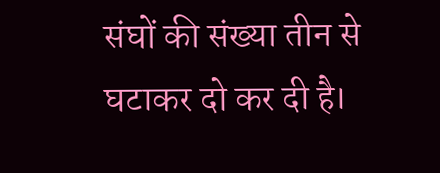संघों की संख्या तीन से घटाकर दो कर दी है।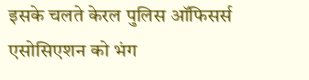इसके चलते केरल पुलिस ऑफिसर्स एसोसिएशन को भंग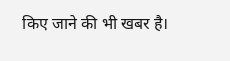किए जाने की भी खबर है।